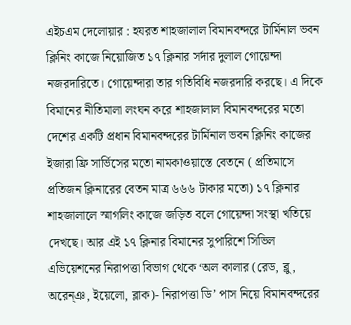এইচএম দেলোয়ার : হযরত শাহজালাল বিমানবন্দরে টার্মিনাল ভবন ক্লিনিং কাজে নিয়োজিত ১৭ ক্লিনার সর্দার দুলাল গোয়েন্দা নজরদারিতে। গোয়েন্দারা তার গতিবিধি নজরদারি করছে। এ দিকে বিমানের নীতিমালা লংঘন করে শাহজালাল বিমানবন্দরের মতো দেশের একটি প্রধান বিমানবন্দরের টার্মিনাল ভবন ক্লিনিং কাজের ইজারা ফ্রি সার্ভিসের মতো নামকাওয়াস্তে বেতনে ( প্রতিমাসে প্রতিজন ক্লিনারের বেতন মাত্র ৬৬৬ টাকার মতো) ১৭ ক্লিনার শাহজালালে স্মাগলিং কাজে জড়িত বলে গোয়েন্দা সংস্থা খতিয়ে দেখছে। আর এই ১৭ ক্লিনার বিমানের সুপারিশে সিভিল এভিয়েশনের নিরাপত্তা বিভাগ থেকে ‘অল কালার (রেড, ব্লু, অরেন্ঞ, ইয়েলো, ব্লাক)- নিরাপত্তা ডি’ পাস নিয়ে বিমানবন্দরের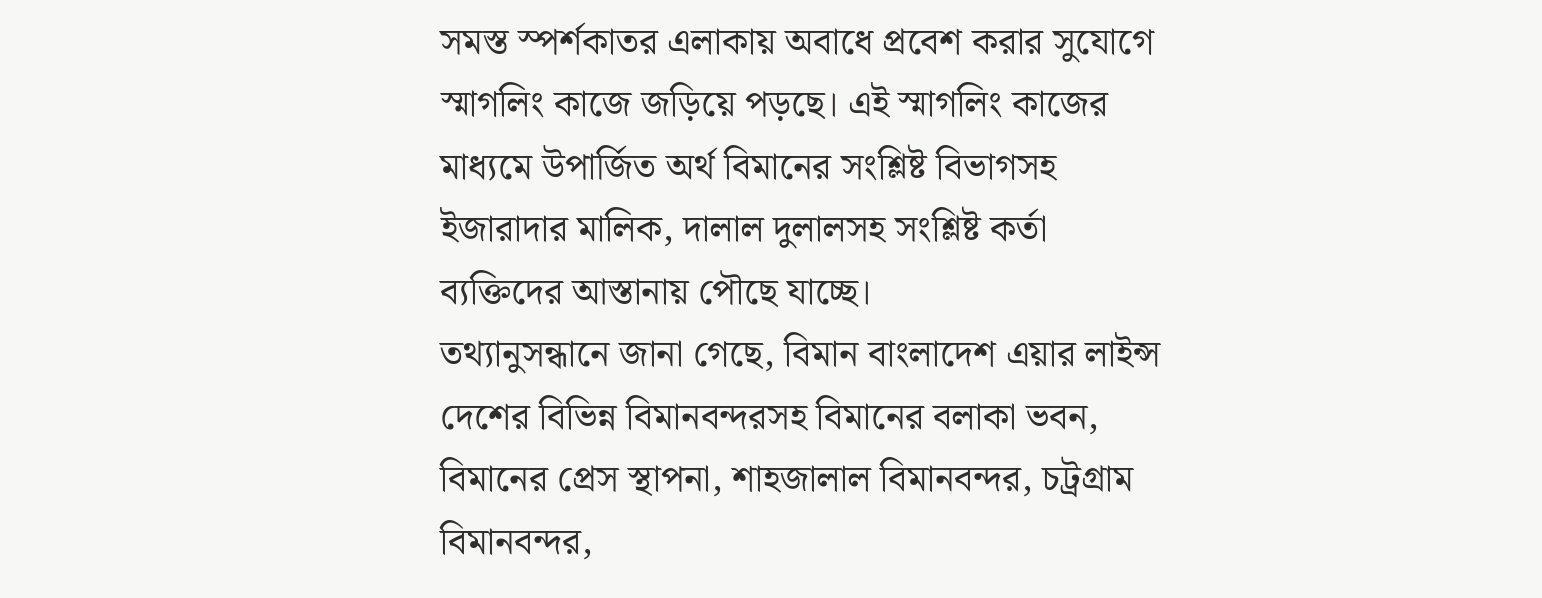সমস্ত স্পর্শকাতর এলাকায় অবাধে প্রবেশ করার সুযোগে স্মাগলিং কাজে জড়িয়ে পড়ছে। এই স্মাগলিং কাজের মাধ্যমে উপার্জিত অর্থ বিমানের সংশ্লিষ্ট বিভাগসহ ইজারাদার মালিক, দালাল দুলালসহ সংশ্লিষ্ট কর্তা ব্যক্তিদের আস্তানায় পৌছে যাচ্ছে।
তথ্যানুসন্ধানে জানা গেছে, বিমান বাংলাদেশ এয়ার লাইন্স দেশের বিভিন্ন বিমানবন্দরসহ বিমানের বলাকা ভবন, বিমানের প্রেস স্থাপনা, শাহজালাল বিমানবন্দর, চট্রগ্রাম বিমানবন্দর,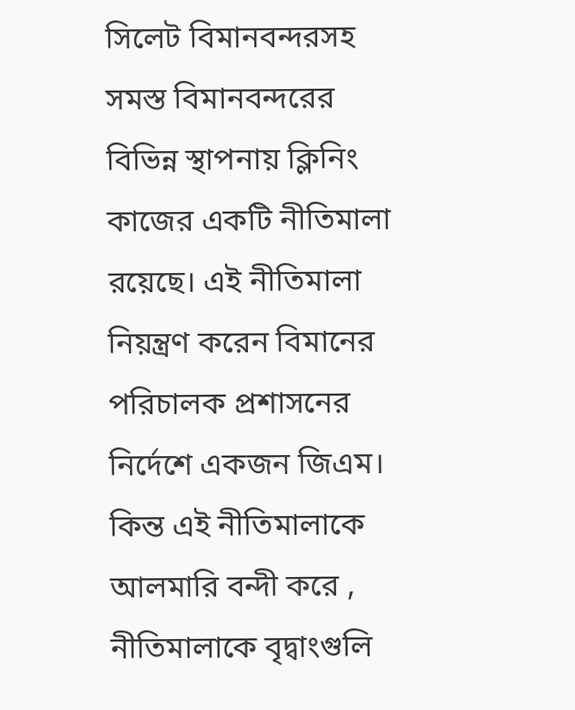সিলেট বিমানবন্দরসহ সমস্ত বিমানবন্দরের বিভিন্ন স্থাপনায় ক্লিনিং কাজের একটি নীতিমালা রয়েছে। এই নীতিমালা নিয়ন্ত্রণ করেন বিমানের পরিচালক প্রশাসনের নির্দেশে একজন জিএম। কিন্ত এই নীতিমালাকে আলমারি বন্দী করে , নীতিমালাকে বৃদ্বাংগুলি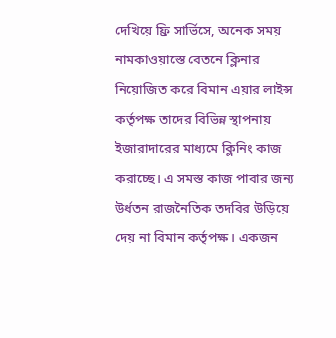দেখিয়ে ফ্রি সার্ভিসে, অনেক সময় নামকাওয়াস্তে বেতনে ক্লিনার নিয়োজিত করে বিমান এয়ার লাইন্স কর্তৃপক্ষ তাদের বিভিন্ন স্থাপনায় ইজারাদারের মাধ্যমে ক্লিনিং কাজ করাচ্ছে। এ সমস্ত কাজ পাবার জন্য উর্ধতন রাজনৈতিক তদবির উড়িয়ে দেয় না বিমান কর্তৃপক্ষ। একজন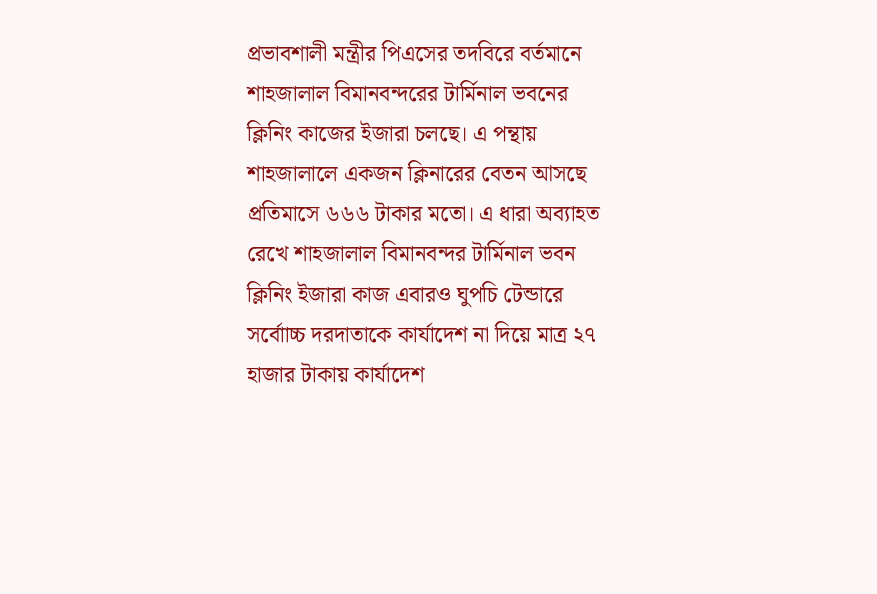প্রভাবশালী মন্ত্রীর পিএসের তদবিরে বর্তমানে শাহজালাল বিমানবন্দরের টার্মিনাল ভবনের ক্লিনিং কাজের ইজারা চলছে। এ পন্থায় শাহজালালে একজন ক্লিনারের বেতন আসছে প্রতিমাসে ৬৬৬ টাকার মতো। এ ধারা অব্যাহত রেখে শাহজালাল বিমানবন্দর টার্মিনাল ভবন ক্লিনিং ইজারা কাজ এবারও ঘুপচি টেন্ডারে সর্বোাচ্চ দরদাতাকে কার্যাদেশ না দিয়ে মাত্র ২৭ হাজার টাকায় কার্যাদেশ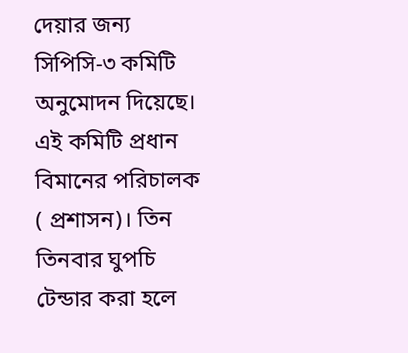দেয়ার জন্য সিপিসি-৩ কমিটি অনুমোদন দিয়েছে। এই কমিটি প্রধান বিমানের পরিচালক ( প্রশাসন)। তিন তিনবার ঘুপচি টেন্ডার করা হলে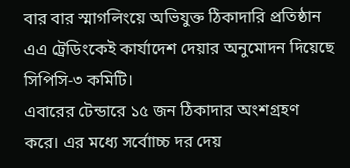বার বার স্মাগলিংয়ে অভিযুক্ত ঠিকাদারি প্রতিষ্ঠান এএ ট্রেডিংকেই কার্যাদেশ দেয়ার অনুমোদন দিয়েছে সিপিসি-৩ কমিটি।
এবারের টেন্ডারে ১৫ জন ঠিকাদার অংশগ্রহণ করে। এর মধ্যে সর্বোাচ্চ দর দেয়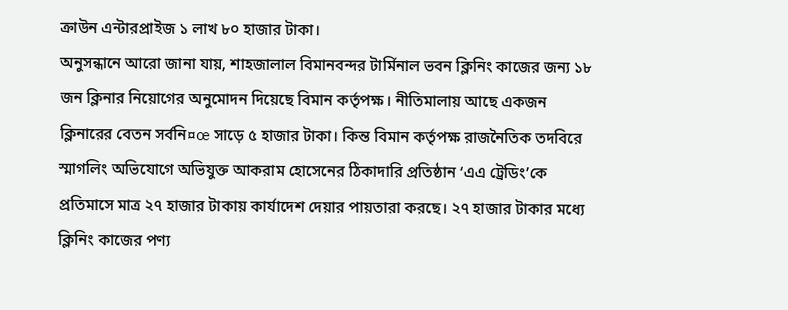ক্রাউন এন্টারপ্রাইজ ১ লাখ ৮০ হাজার টাকা।
অনুসন্ধানে আরো জানা যায়, শাহজালাল বিমানবন্দর টার্মিনাল ভবন ক্লিনিং কাজের জন্য ১৮ জন ক্লিনার নিয়োগের অনুমোদন দিয়েছে বিমান কর্তৃপক্ষ। নীতিমালায় আছে একজন ক্লিনারের বেতন সর্বনি¤œ সাড়ে ৫ হাজার টাকা। কিন্ত বিমান কর্তৃপক্ষ রাজনৈতিক তদবিরে স্মাগলিং অভিযোগে অভিযুক্ত আকরাম হোসেনের ঠিকাদারি প্রতিষ্ঠান ‘এএ ট্রেডিং’কে প্রতিমাসে মাত্র ২৭ হাজার টাকায় কার্যাদেশ দেয়ার পায়তারা করছে। ২৭ হাজার টাকার মধ্যে ক্লিনিং কাজের পণ্য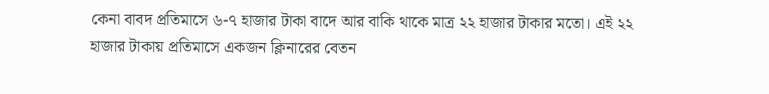কেনা বাবদ প্রতিমাসে ৬-৭ হাজার টাকা বাদে আর বাকি থাকে মাত্র ২২ হাজার টাকার মতো। এই ২২ হাজার টাকায় প্রতিমাসে একজন ক্লিনারের বেতন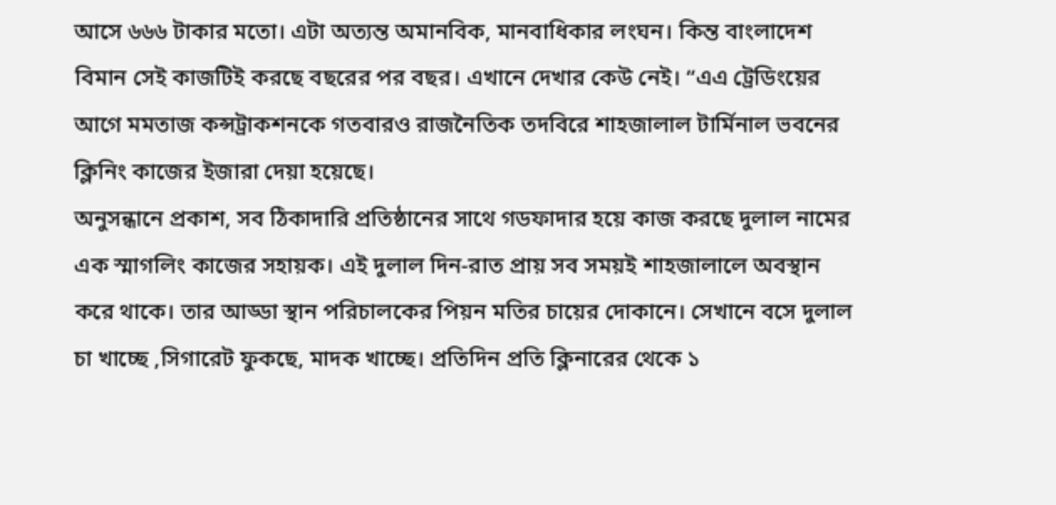আসে ৬৬৬ টাকার মতো। এটা অত্যন্ত অমানবিক, মানবাধিকার লংঘন। কিন্ত বাংলাদেশ বিমান সেই কাজটিই করছে বছরের পর বছর। এখানে দেখার কেউ নেই। “এএ ট্রেডিংয়ের আগে মমতাজ কন্সট্রাকশনকে গতবারও রাজনৈতিক তদবিরে শাহজালাল টার্মিনাল ভবনের ক্লিনিং কাজের ইজারা দেয়া হয়েছে।
অনুসন্ধানে প্রকাশ, সব ঠিকাদারি প্রতিষ্ঠানের সাথে গডফাদার হয়ে কাজ করছে দুলাল নামের এক স্মাগলিং কাজের সহায়ক। এই দুলাল দিন-রাত প্রায় সব সময়ই শাহজালালে অবস্থান করে থাকে। তার আড্ডা স্থান পরিচালকের পিয়ন মতির চায়ের দোকানে। সেখানে বসে দুলাল চা খাচ্ছে ,সিগারেট ফুকছে, মাদক খাচ্ছে। প্রতিদিন প্রতি ক্লিনারের থেকে ১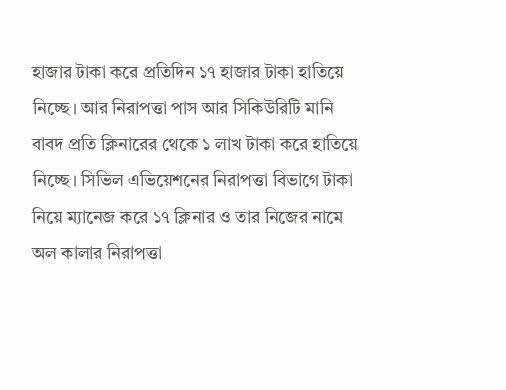হাজার টাকা করে প্রতিদিন ১৭ হাজার টাকা হাতিয়ে নিচ্ছে। আর নিরাপত্তা পাস আর সিকিউরিটি মানি বাবদ প্রতি ক্লিনারের থেকে ১ লাখ টাকা করে হাতিয়ে নিচ্ছে। সিভিল এভিয়েশনের নিরাপত্তা বিভাগে টাকা নিয়ে ম্যানেজ করে ১৭ ক্লিনার ও তার নিজের নামে অল কালার নিরাপত্তা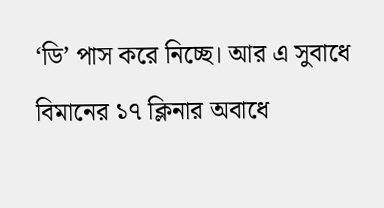‘ডি’ পাস করে নিচ্ছে। আর এ সুবাধে বিমানের ১৭ ক্লিনার অবাধে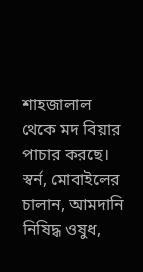শাহজালাল থেকে মদ বিয়ার পাচার করছে। স্বর্ন, মোবাইলের চালান, আমদানি নিষিদ্ধ ওষুধ,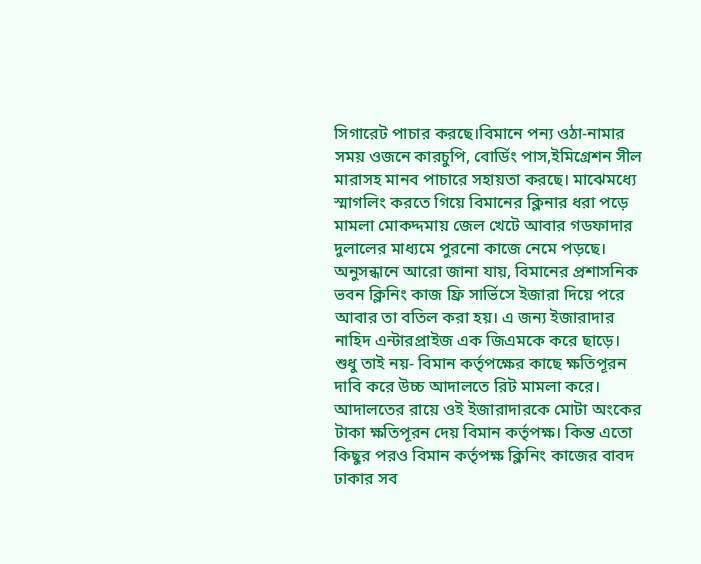সিগারেট পাচার করছে।বিমানে পন্য ওঠা-নামার সময় ওজনে কারচুপি, বোর্ডিং পাস,ইমিগ্রেশন সীল মারাসহ মানব পাচারে সহায়তা করছে। মাঝেমধ্যে স্মাগলিং করতে গিয়ে বিমানের ক্লিনার ধরা পড়ে মামলা মোকদ্দমায় জেল খেটে আবার গডফাদার দুলালের মাধ্যমে পুরনো কাজে নেমে পড়ছে।
অনুসন্ধানে আরো জানা যায়, বিমানের প্রশাসনিক ভবন ক্লিনিং কাজ ফ্রি সার্ভিসে ইজারা দিয়ে পরে আবার তা বতিল করা হয়। এ জন্য ইজারাদার নাহিদ এন্টারপ্রাইজ এক জিএমকে করে ছাড়ে। শুধু তাই নয়- বিমান কর্তৃপক্ষের কাছে ক্ষতিপূরন দাবি করে উচ্চ আদালতে রিট মামলা করে। আদালতের রায়ে ওই ইজারাদারকে মোটা অংকের টাকা ক্ষতিপূরন দেয় বিমান কর্তৃপক্ষ। কিন্ত এতো কিছুর পরও বিমান কর্তৃপক্ষ ক্লিনিং কাজের বাবদ ঢাকার সব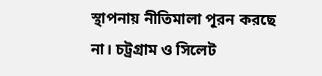স্থাপনায় নীতিমালা পূরন করছে না। চট্রগ্রাম ও সিলেট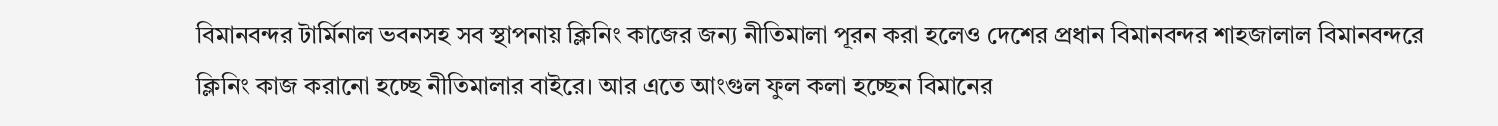বিমানবন্দর টার্মিনাল ভবনসহ সব স্থাপনায় ক্লিনিং কাজের জন্য নীতিমালা পূরন করা হলেও দেশের প্রধান বিমানবন্দর শাহজালাল বিমানবন্দরে ক্লিনিং কাজ করানো হচ্ছে নীতিমালার বাইরে। আর এতে আংগুল ফুল কলা হচ্ছেন বিমানের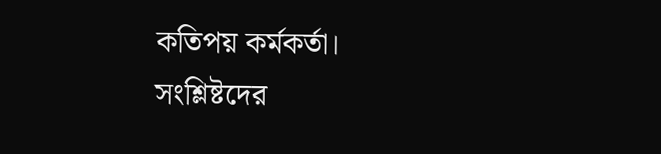কতিপয় কর্মকর্তা।
সংশ্লিষ্টদের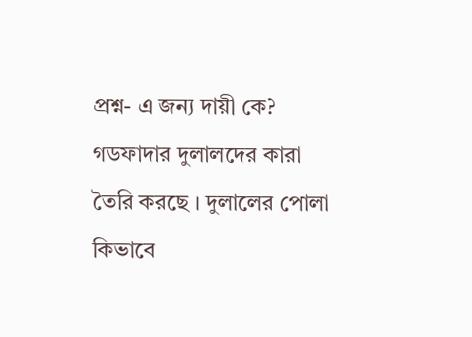প্রশ্ন- এ জন্য দায়ী কে? গডফাদার দুলালদের কারা তৈরি করছে । দুলালের পোলা কিভাবে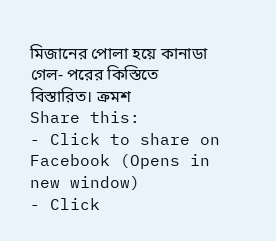মিজানের পোলা হয়ে কানাডা গেল- পরের কিস্তিতে বিস্তারিত। ক্রমশ
Share this:
- Click to share on Facebook (Opens in new window)
- Click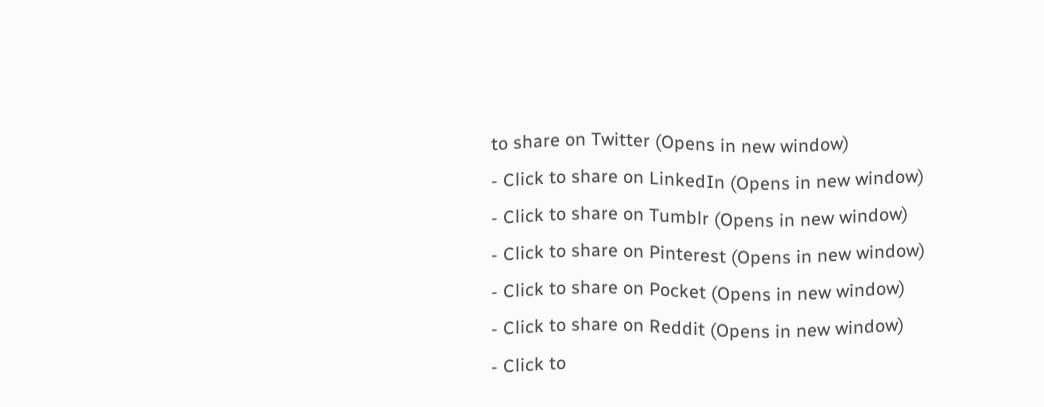to share on Twitter (Opens in new window)
- Click to share on LinkedIn (Opens in new window)
- Click to share on Tumblr (Opens in new window)
- Click to share on Pinterest (Opens in new window)
- Click to share on Pocket (Opens in new window)
- Click to share on Reddit (Opens in new window)
- Click to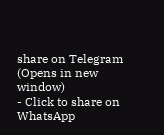share on Telegram (Opens in new window)
- Click to share on WhatsApp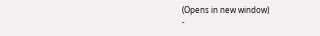(Opens in new window)
-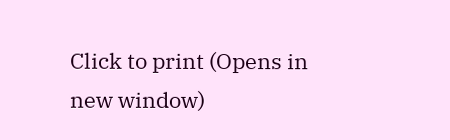Click to print (Opens in new window)